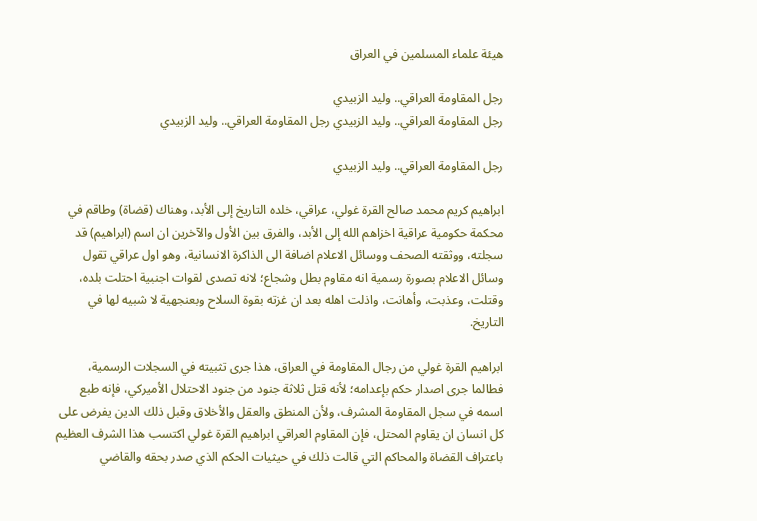هيئة علماء المسلمين في العراق

رجل المقاومة العراقي.. وليد الزبيدي
رجل المقاومة العراقي.. وليد الزبيدي رجل المقاومة العراقي.. وليد الزبيدي

رجل المقاومة العراقي.. وليد الزبيدي

ابراهيم كريم محمد صالح القرة غولي، عراقي، خلده التاريخ إلى الأبد، وهناك (قضاة) وطاقم في محكمة حكومية عراقية اخزاهم الله إلى الأبد، والفرق بين الأول والآخرين ان اسم (ابراهيم) قد سجلته، ووثقته الصحف ووسائل الاعلام اضافة الى الذاكرة الانسانية، وهو اول عراقي تقول وسائل الاعلام بصورة رسمية انه مقاوم بطل وشجاع؛ لانه تصدى لقوات اجنبية احتلت بلده، وقتلت، وعذبت، وأهانت، واذلت اهله بعد ان غزته بقوة السلاح وبعنجهية لا شبيه لها في التاريخ.

ابراهيم القرة غولي من رجال المقاومة في العراق، هذا جرى تثبيته في السجلات الرسمية، فطالما جرى اصدار حكم بإعدامه؛ لأنه قتل ثلاثة جنود من جنود الاحتلال الأميركي، فإنه طبع اسمه في سجل المقاومة المشرف، ولأن المنطق والعقل والأخلاق وقبل ذلك الدين يفرض على كل انسان ان يقاوم المحتل، فإن المقاوم العراقي ابراهيم القرة غولي اكتسب هذا الشرف العظيم باعتراف القضاة والمحاكم التي قالت ذلك في حيثيات الحكم الذي صدر بحقه والقاضي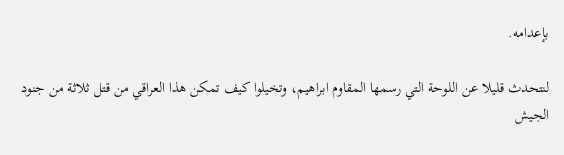بإعدامه.

لنتحدث قليلا عن اللوحة التي رسمها المقاوم ابراهيم، وتخيلوا كيف تمكن هذا العراقي من قتل ثلاثة من جنود الجيش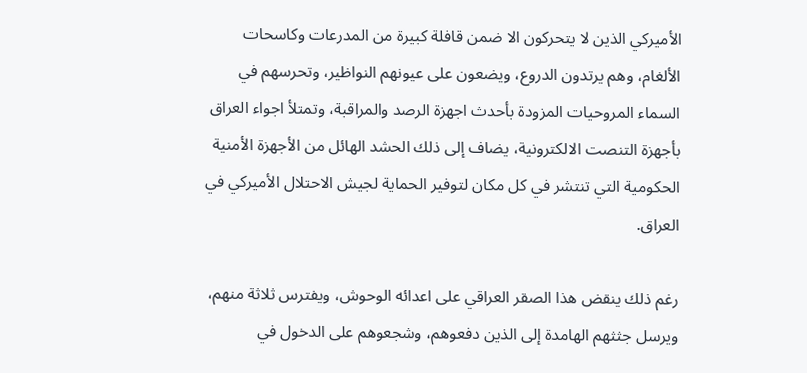الأميركي الذين لا يتحركون الا ضمن قافلة كبيرة من المدرعات وكاسحات الألغام، وهم يرتدون الدروع، ويضعون على عيونهم النواظير، وتحرسهم في السماء المروحيات المزودة بأحدث اجهزة الرصد والمراقبة، وتمتلأ اجواء العراق بأجهزة التنصت الالكترونية، يضاف إلى ذلك الحشد الهائل من الأجهزة الأمنية الحكومية التي تنتشر في كل مكان لتوفير الحماية لجيش الاحتلال الأميركي في العراق.

رغم ذلك ينقض هذا الصقر العراقي على اعدائه الوحوش، ويفترس ثلاثة منهم، ويرسل جثثهم الهامدة إلى الذين دفعوهم، وشجعوهم على الدخول في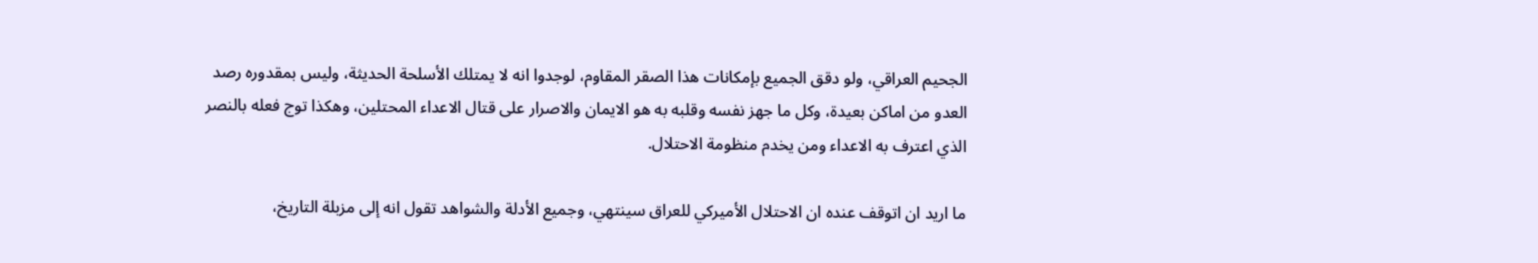الجحيم العراقي، ولو دقق الجميع بإمكانات هذا الصقر المقاوم، لوجدوا انه لا يمتلك الأسلحة الحديثة، وليس بمقدوره رصد العدو من اماكن بعيدة، وكل ما جهز نفسه وقلبه به هو الايمان والاصرار على قتال الاعداء المحتلين، وهكذا توج فعله بالنصر الذي اعترف به الاعداء ومن يخدم منظومة الاحتلال.

ما اريد ان اتوقف عنده ان الاحتلال الأميركي للعراق سينتهي، وجميع الأدلة والشواهد تقول انه إلى مزبلة التاريخ،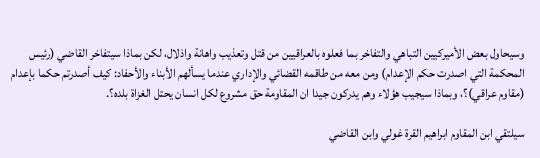وسيحاول بعض الأميركيين التباهي والتفاخر بما فعلوه بالعراقيين من قتل وتعذيب واهانة واذلال، لكن بماذا سيتفاخر القاضي (رئيس المحكمة التي اصدرت حكم الإعدام) ومن معه من طاقمه القضائي والإداري عندما يسألهم الأبناء والأحفاد: كيف أصدرتم حكما بإعدام (مقاوم عراقي)؟، وبماذا سيجيب هؤلاء وهم يدركون جيدا ان المقاومة حق مشروع لكل انسان يحتل الغزاة بلده؟.

سيلتقي ابن المقاوم ابراهيم القرة غولي وابن القاضي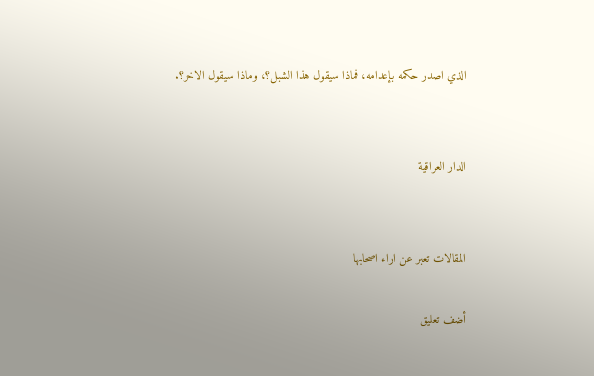الذي اصدر حكمه بإعدامه، فماذا سيقول هذا الشبل؟، وماذا سيقول الاخر؟.


الدار العراقية


المقالات تعبر عن اراء اصحابها

أضف تعليق